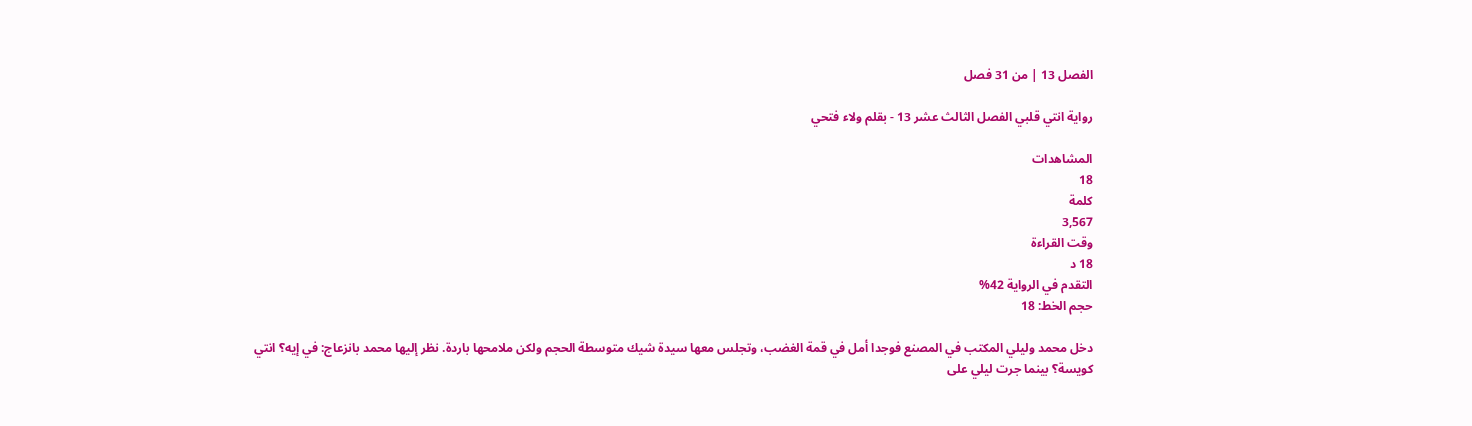الفصل 13 | من 31 فصل

رواية انتي قلبي الفصل الثالث عشر 13 - بقلم ولاء فتحي

المشاهدات
18
كلمة
3,567
وقت القراءة
18 د
التقدم في الرواية 42%
حجم الخط: 18

دخل محمد وليلي المكتب في المصنع فوجدا أمل في قمة الغضب، وتجلس معها سيدة شيك متوسطة الحجم ولكن ملامحها باردة. نظر إليها محمد بانزعاج: في إيه؟ انتي كويسة؟ بينما جرت ليلي على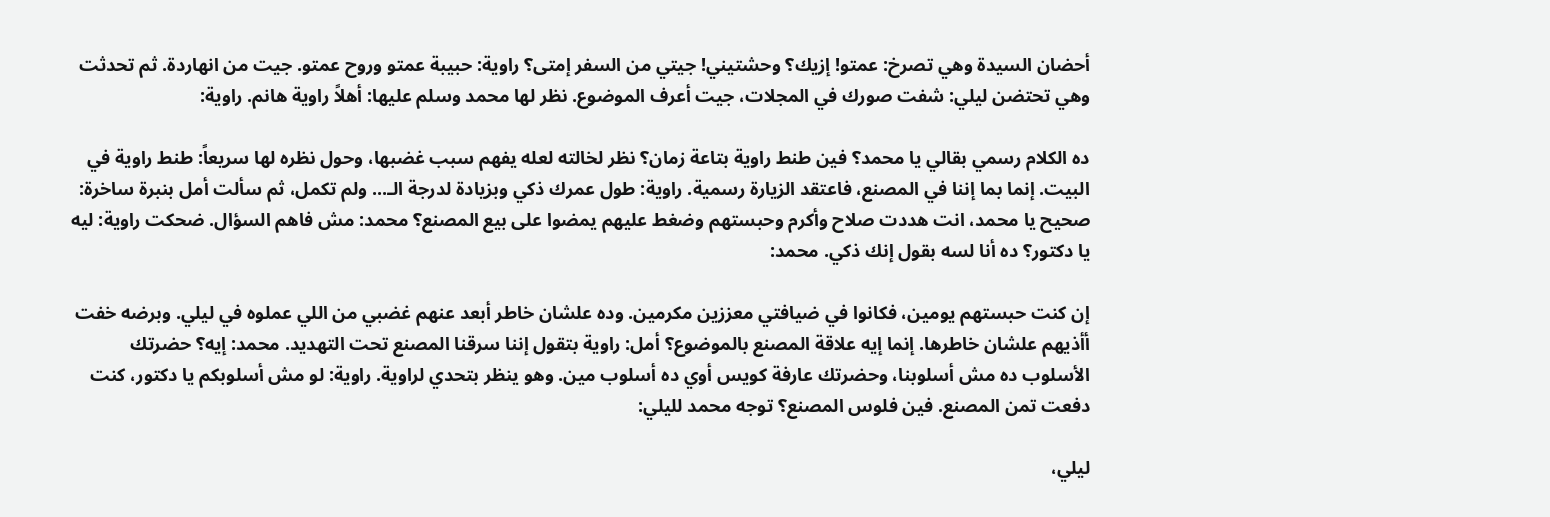أحضان السيدة وهي تصرخ: عمتو! إزيك؟ وحشتيني! جيتي من السفر إمتى؟ راوية: حبيبة عمتو وروح عمتو. جيت من انهاردة. ثم تحدثت وهي تحتضن ليلي: شفت صورك في المجلات، جيت أعرف الموضوع. نظر لها محمد وسلم عليها: أهلاً راوية هانم. راوية:

ده الكلام رسمي بقالي يا محمد؟ فين طنط راوية بتاعة زمان؟ نظر لخالته لعله يفهم سبب غضبها، وحول نظره لها سريعاً: طنط راوية في البيت. إنما بما إننا في المصنع، فاعتقد الزيارة رسمية. راوية: طول عمرك ذكي وبزيادة لدرجة الـ... ولم تكمل، ثم سألت أمل بنبرة ساخرة: صحيح يا محمد، انت هددت صلاح وأكرم وحبستهم وضغط عليهم يمضوا على بيع المصنع؟ محمد: مش فاهم السؤال. ضحكت راوية: ليه يا دكتور؟ ده أنا لسه بقول إنك ذكي. محمد:

إن كنت حبستهم يومين، فكانوا في ضيافتي معززين مكرمين. وده علشان خاطر أبعد عنهم غضبي من اللي عملوه في ليلي. وبرضه خفت أأذيهم علشان خاطرها. إنما إيه علاقة المصنع بالموضوع؟ أمل: راوية بتقول إننا سرقنا المصنع تحت التهديد. محمد: إيه؟ حضرتك الأسلوب ده مش أسلوبنا، وحضرتك عارفة كويس أوي ده أسلوب مين. وهو ينظر بتحدي لراوية. راوية: لو مش أسلوبكم يا دكتور، كنت دفعت تمن المصنع. فين فلوس المصنع؟ توجه محمد لليلي:

ليلي،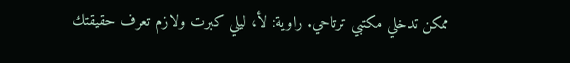ممكن تدخلي مكتبي ترتاحي. راوية: لأ، ليلي كبرت ولازم تعرف حقيقتك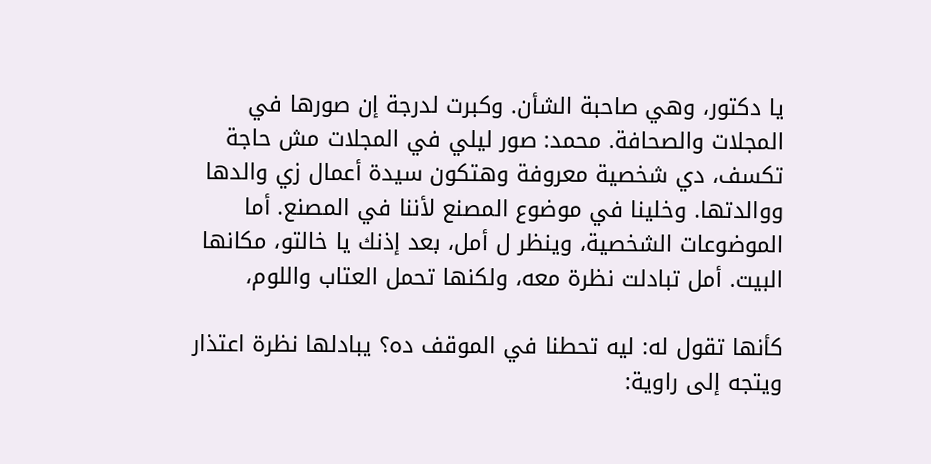يا دكتور، وهي صاحبة الشأن. وكبرت لدرجة إن صورها في المجلات والصحافة. محمد: صور ليلي في المجلات مش حاجة تكسف، دي شخصية معروفة وهتكون سيدة أعمال زي والدها ووالدتها. وخلينا في موضوع المصنع لأننا في المصنع. أما الموضوعات الشخصية، وينظر ل أمل، بعد إذنك يا خالتو، مكانها البيت. أمل تبادلت نظرة معه، ولكنها تحمل العتاب واللوم،

كأنها تقول له: ليه تحطنا في الموقف ده؟ يبادلها نظرة اعتذار ويتجه إلى راوية: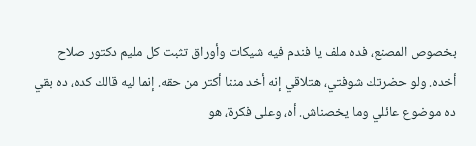بخصوص المصنع، فده ملف يا فندم فيه شيكات وأوراق تثبت كل مليم دكتور صلاح أخده. ولو حضرتك شوفتي، هتلاقي إنه أخد مننا أكتر من حقه. إنما ليه قالك كده، ده بقي ده موضوع عائلي وما يخصناش. أه، وعلى فكرة، هو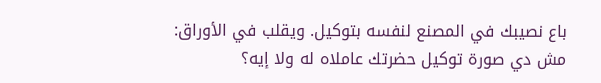باع نصيبك في المصنع لنفسه بتوكيل. ويقلب في الأوراق: مش دي صورة توكيل حضرتك عاملاه له ولا إيه؟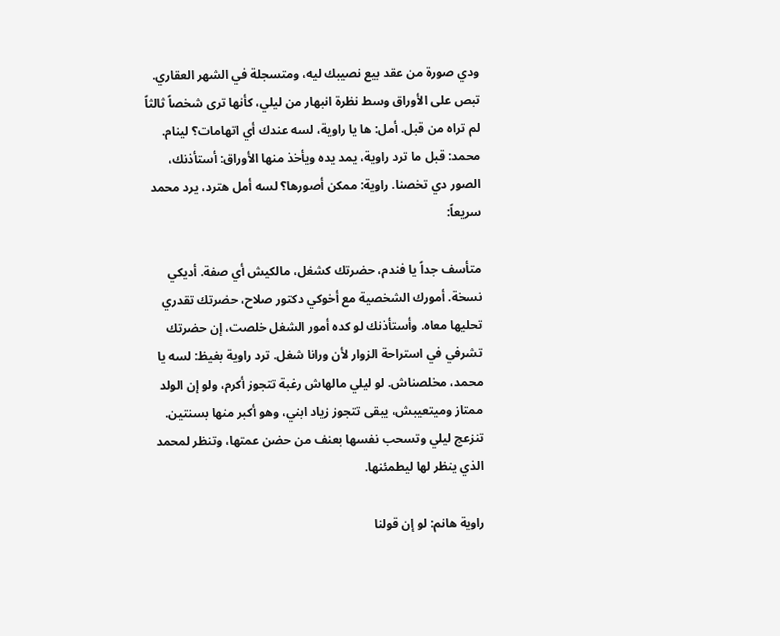ودي صورة من عقد بيع نصيبك ليه، ومتسجلة في الشهر العقاري. تبص على الأوراق وسط نظرة انبهار من ليلي، كأنها ترى شخصاً ثالثاً لم تراه من قبل. أمل: ها يا راوية، لسه عندك أي اتهامات؟ لينام. محمد: قبل ما ترد راوية، يمد يده ويأخذ منها الأوراق: أستأذنك، الصور دي تخصنا. راوية: ممكن أصورها؟ لسه أمل هترد، يرد محمد سريعاً:

متأسف جداً يا فندم، حضرتك كشغل، مالكيش أي صفة. أديكي نسخة. أمورك الشخصية مع أخوكي دكتور صلاح، حضرتك تقدري تحليها معاه. وأستأذنك لو كده أمور الشغل خلصت، إن حضرتك تشرفي في استراحة الزوار لأن ورانا شغل. ترد راوية بغيظ: لسه يا محمد، مخلصناش. لو ليلي مالهاش رغبة تتجوز أكرم، ولو إن الولد ممتاز وميتعيبش، يبقى تتجوز زياد ابني، وهو أكبر منها بسنتين. تنزعج ليلي وتسحب نفسها بعنف من حضن عمتها، وتنظر لمحمد الذي ينظر لها ليطمئنها.

راوية هانم: لو إن قولنا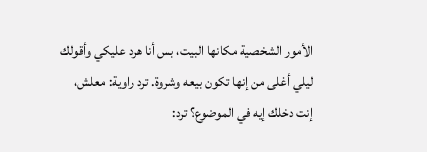الأمور الشخصية مكانها البيت، بس أنا هرد عليكي وأقولك ليلي أغلى من إنها تكون بيعه وشروة. ترد راوية: معلش، إنت دخلك إيه في الموضوع؟ ترد: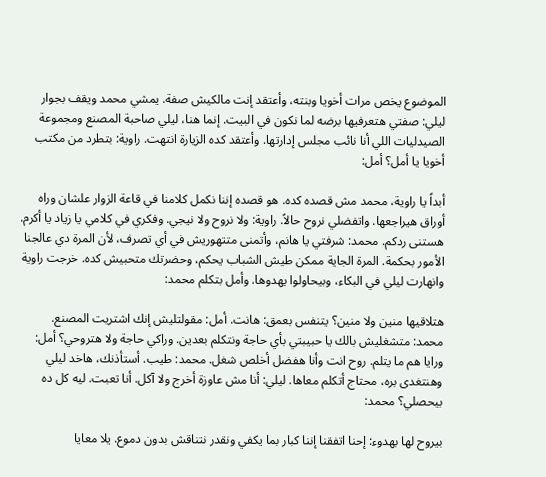الموضوع يخص مرات أخويا وبنته، وأعتقد إنت مالكيش صفة. يمشي محمد ويقف بجوار ليلي: صفتي هتعرفيها برضه لما نكون في البيت. إنما هنا، ليلي صاحبة المصنع ومجموعة الصيدليات اللي أنا نائب مجلس إدارتها. وأعتقد كده الزيارة انتهت. راوية: بتطرد من مكتب أخويا يا أمل؟ أمل:

أبداً يا راوية، محمد مش قصده كده. هو قصده إننا نكمل كلامنا في قاعة الزوار علشان وراه أوراق هيراجعها. واتفضلي نروح حالاً. راوية: ولا نروح ولا نيجي. وفكري في كلامي يا زياد يا أكرم. هستنى ردكم. محمد: شرفتي يا هانم، وأتمنى متتهوريش في أي تصرف، لأن المرة دي عالجنا الأمور بحكمة. المرة الجاية ممكن طيش الشباب يحكم، وحضرتك متحبيش كده. خرجت راوية وانهارت ليلي في البكاء، وبيحاولوا يهدوها. وأمل بتكلم محمد:

هتلاقيها منين ولا منين؟ يتنفس بعمق: هانت. أمل: مقولتليش إنك اشتريت المصنع. محمد: متشغليش بالك يا حبيبتي بأي حاجة ونتكلم بعدين. وراكي حاجة ولا هتروحي؟ أمل: ورايا هم ما يتلم. روح انت وأنا هفضل أخلص شغل. محمد: طيب. أستأذنك، هاخد ليلي وهنتغدى بره، محتاج أتكلم معاها. ليلي: أنا مش عاوزة أخرج ولا آكل. أنا تعبت. ليه كل ده بيحصلي؟ محمد:

بيروح لها بهدوء: إحنا اتفقنا إننا كبار بما يكفي ونقدر نتناقش بدون دموع. يلا معايا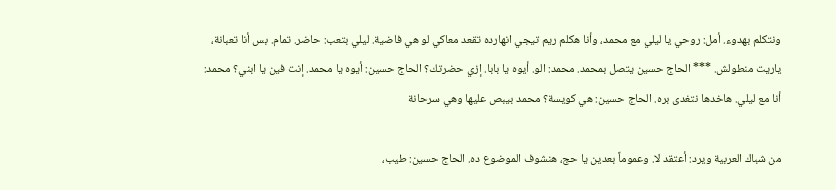ونتكلم بهدوء. أمل: روحي يا ليلي مع محمد، وأنا هكلم ريم تيجي انهارده تقعد معاكي لو هي فاضية. ليلي بتعب: حاضر. تمام. بس أنا تعبانة، ياريت منطولش. *** الحاج حسين يتصل بمحمد. محمد: الو. أيوه يا بابا. إزي حضرتك؟ الحاج حسين: أيوه يا محمد. إنت فين يا ابني؟ محمد: أنا مع ليلي. هاخدها نتغدى بره. الحاج حسين: هي كويسة؟ محمد بيبص عليها وهي سرحانة

من شباك العربية ويرد: أعتقد لا. وعموماً بعدين يا حج، هنشوف الموضوع ده. الحاج حسين: طيب،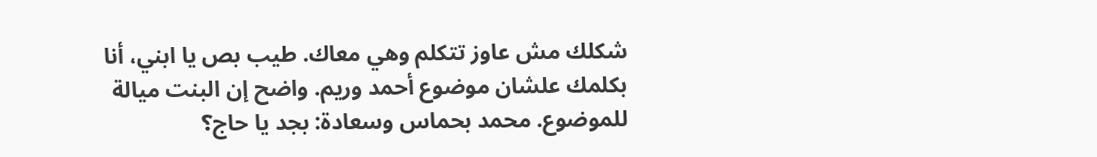شكلك مش عاوز تتكلم وهي معاك. طيب بص يا ابني، أنا بكلمك علشان موضوع أحمد وريم. واضح إن البنت ميالة للموضوع. محمد بحماس وسعادة: بجد يا حاج؟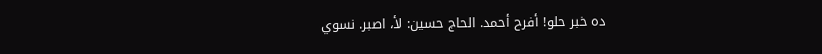ده خبر حلو! أفرح أحمد. الحاج حسين: لأ، اصبر. نسوي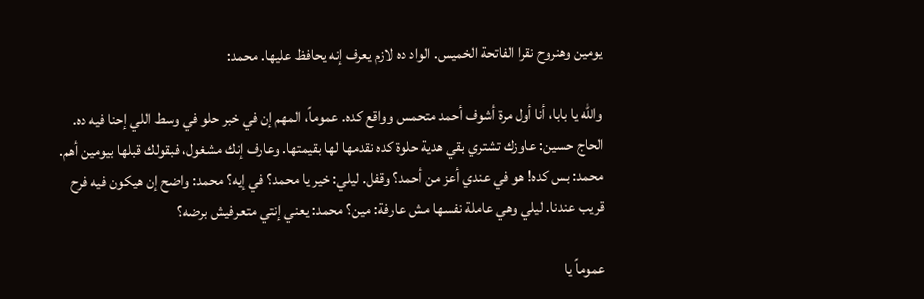يومين وهنروح نقرا الفاتحة الخميس. الواد ده لازم يعرف إنه يحافظ عليها. محمد:

والله يا بابا، أنا أول مرة أشوف أحمد متحمس وواقع كده. عموماً، المهم إن في خبر حلو في وسط اللي إحنا فيه ده. الحاج حسين: عاوزك تشتري بقي هدية حلوة كده نقدمها لها بقيمتها. وعارف إنك مشغول، فبقولك قبلها بيومين أهم. محمد: بس كده! هو في عندي أعز من أحمد؟ وقفل. ليلي: خير يا محمد؟ في إيه؟ محمد: واضح إن هيكون فيه فرح قريب عندنا. ليلي وهي عاملة نفسها مش عارفة: مين؟ محمد: يعني إنتي متعرفيش برضه؟

عموماً يا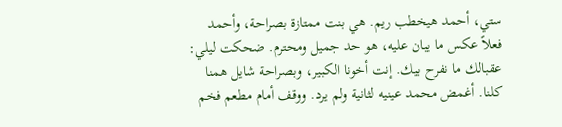ستي، أحمد هيخطب ريم. هي بنت ممتازة بصراحة، وأحمد فعلاً عكس ما يبان عليه، هو حد جميل ومحترم. ضحكت ليلي: عقبالك ما نفرح بيك. إنت أخونا الكبير، وبصراحة شايل همنا كلنا. أغمض محمد عينيه لثانية ولم يرد. ووقف أمام مطعم فخم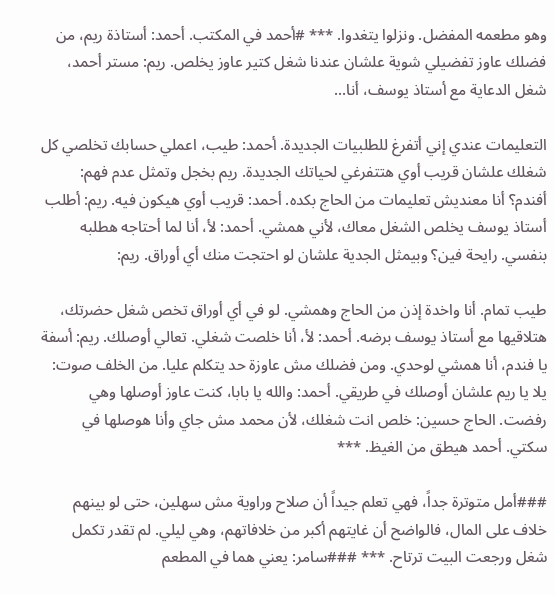وهو مطعمه المفضل. ونزلوا يتغدوا. *** #أحمد في المكتب. أحمد: أستاذة ريم، من فضلك عاوز تفضيلي شوية علشان عندنا شغل كتير عاوز يخلص. ريم: مستر أحمد، شغل الدعاية مع أستاذ يوسف، أنا...

التعليمات عندي إني أتفرغ للطلبيات الجديدة. أحمد: طيب، اعملي حسابك تخلصي كل شغلك علشان قريب أوي هتتفرغي لحياتك الجديدة. ريم بخجل وتمثل عدم فهم: أفندم؟ أنا معنديش تعليمات من الحاج بكده. أحمد: قريب أوي هيكون فيه. ريم: أطلب أستاذ يوسف يخلص الشغل معاك، لأني همشي. أحمد: لأ، أنا لما أحتاجه هطلبه بنفسي. رايحة فين؟ وبيمثل الجدية علشان لو احتجت منك أي أوراق. ريم:

طيب تمام. أنا واخدة إذن من الحاج وهمشي. لو في أي أوراق تخص شغل حضرتك، هتلاقيها مع أستاذ يوسف برضه. أحمد: لأ، أنا خلصت شغلي. تعالي أوصلك. ريم: أسفة يا فندم، أنا همشي لوحدي. ومن فضلك مش عاوزة حد يتكلم عليا. من الخلف صوت: يلا يا ريم علشان أوصلك في طريقي. أحمد: والله يا بابا، كنت عاوز أوصلها وهي رفضت. الحاج حسين: خلص انت شغلك، لأن محمد مش جاي وأنا هوصلها في سكتي. أحمد هيطق من الغيظ. ***

###أمل متوترة جداً، فهي تعلم جيداً أن صلاح وراوية مش سهلين، حتى لو بينهم خلاف على المال، فالواضح أن غايتهم أكبر من خلافاتهم، وهي ليلي. لم تقدر تكمل شغل ورجعت البيت ترتاح. *** ###سامر: يعني هما في المطعم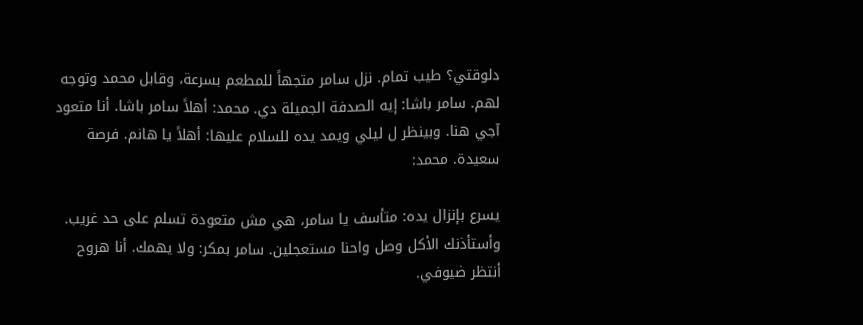دلوقتي؟ طيب تمام. نزل سامر متجهاً للمطعم بسرعة، وقابل محمد وتوجه لهم. سامر باشا: إيه الصدفة الجميلة دي. محمد: أهلاً سامر باشا. أنا متعود آجي هنا. وبينظر ل ليلي ويمد يده للسلام عليها: أهلاً يا هانم. فرصة سعيدة. محمد:

يسرع بإنزال يده: متأسف يا سامر، هي مش متعودة تسلم على حد غريب. وأستأذنك الأكل وصل واحنا مستعجلين. سامر بمكر: ولا يهمك. أنا هروح أنتظر ضيوفي.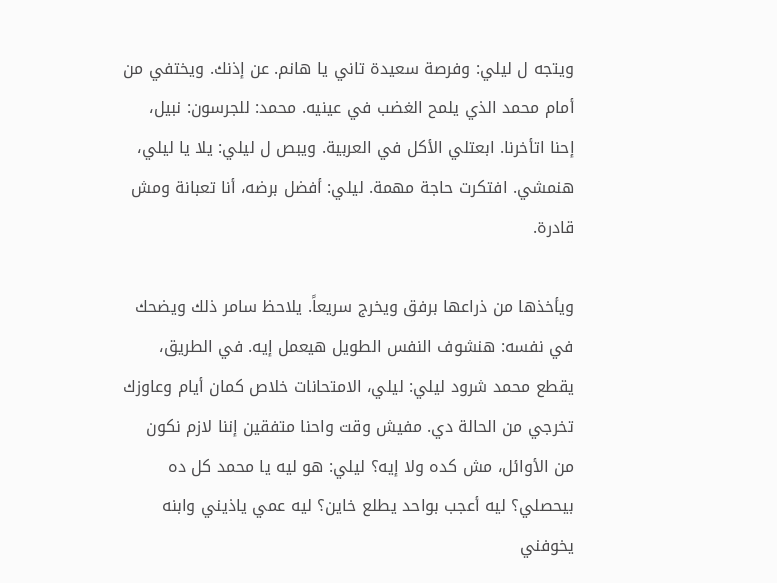ويتجه ل ليلي: وفرصة سعيدة تاني يا هانم. عن إذنك. ويختفي من أمام محمد الذي يلمح الغضب في عينيه. محمد: للجرسون: نبيل، إحنا اتأخرنا. ابعتلي الأكل في العربية. ويبص ل ليلي: يلا يا ليلي، هنمشي. افتكرت حاجة مهمة. ليلي: أفضل برضه، أنا تعبانة ومش قادرة.

ويأخذها من ذراعها برفق ويخرج سريعاً. يلاحظ سامر ذلك ويضحك في نفسه: هنشوف النفس الطويل هيعمل إيه. في الطريق، يقطع محمد شرود ليلي: ليلي، الامتحانات خلاص كمان أيام وعاوزك تخرجي من الحالة دي. مفيش وقت واحنا متفقين إننا لازم نكون من الأوائل، مش كده ولا إيه؟ ليلي: هو ليه يا محمد كل ده بيحصلي؟ ليه أعجب بواحد يطلع خاين؟ ليه عمي ياذيني وابنه يخوفني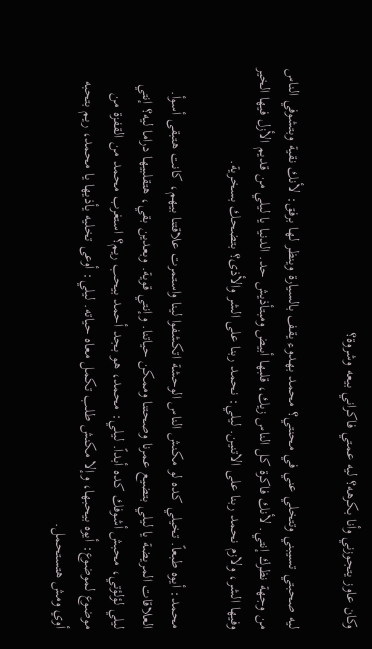وكان عاوز يتجوزني وأنا بكرهه؟ ليه عمتي فاكراني بيعه وشروة؟

ليه صحبتي تسيبني وتتخلي عني في محنتي؟ محمد بهدوء يقف بالسيارة وينظر لها برفق: لأنك نقية وبتشوفي الناس من وجهة نظرك إنتي. لأنك فاكرة كل الناس زيك، قلبها أبيض ومبتأذيش حد. الدنيا يا ليلي من قديم الأزل فيها الخير وفيها الشر، ولازم نحمد ربنا على الاتنين. ليلي: نحمد ربنا على الشر والأذى؟ بتضحك بسخرية.

محمد: أيوه طبعاً. تخيلي كده لو مكنش الناس الوحشة اتكشفوا لينا واستمرت علاقتنا بيهم، كانت هتبقى أسوأ. العلاقات المريضة يا ليلي بتضيع عمرنا وصحتنا وممكن حياتنا. وإنتي قوية. وبعدين بقي، هتقلبيها دراما ليه؟ إنتي ليلي لؤلؤتي، محبش أشوفك كده أبداً. ليلي: محمد، هو بجد أحمد بيحب ريم؟ استغرب محمد من القفزة من موضوع لموضوع: أيوه بيحبها، وإلا مكنش طلب تكمل معاه حياته. ليلي: أوعى تخليه يأذيها يا محمد، ريم بتحبه أوي ومش هتستحمل.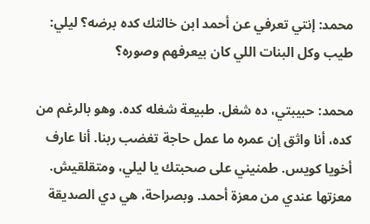محمد: إنتي تعرفي عن أحمد ابن خالتك كده برضه؟ ليلي: طيب وكل البنات اللي كان بيعرفهم وصوره؟

محمد: حبيبتي، ده شغل. طبيعة شغله كده. وهو بالرغم من كده، أنا واثق إن عمره ما عمل حاجة تغضب ربنا. أنا عارف أخويا كويس. طمنيني على صحبتك يا ليلي، ومتقلقيش. معزتها عندي من معزة أحمد. وبصراحة، هي دي الصديقة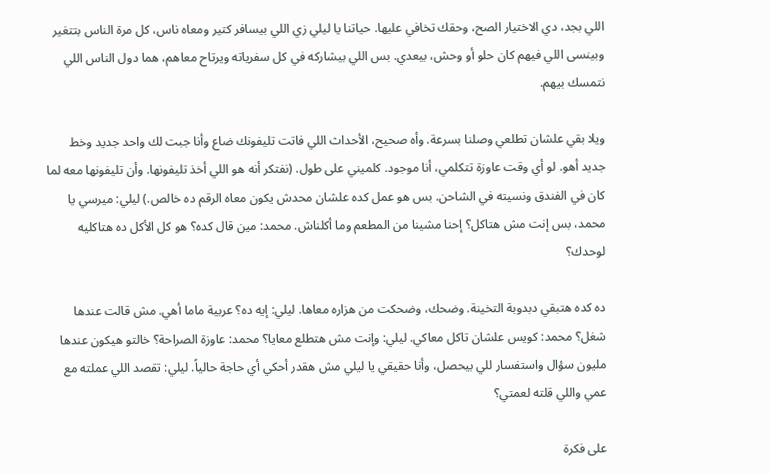اللي بجد، دي الاختيار الصح، وحقك تخافي عليها. حياتنا يا ليلي زي اللي بيسافر كتير ومعاه ناس، كل مرة الناس بتتغير وبينسى اللي فيهم كان حلو أو وحش، بيعدي. بس اللي بيشاركه في كل سفرياته ويرتاح معاهم، هما دول الناس اللي نتمسك بيهم.

ويلا بقي علشان تطلعي وصلنا بسرعة. وأه صحيح، الأحداث اللي فاتت تليفونك ضاع وأنا جبت لك واحد جديد وخط جديد أهو. لو أي وقت عاوزة تتكلمي، أنا موجود. كلميني على طول. (نفتكر أنه هو اللي أخذ تليفونها. وأن تليفونها معه لما كان في الفندق ونسيته في الشاحن. بس هو عمل كده علشان محدش يكون معاه الرقم ده خالص.) ليلي: ميرسي يا محمد، بس إنت مش هتاكل؟ إحنا مشينا من المطعم وما أكلناش. محمد: مين قال كده؟ هو كل الأكل ده هتاكليه لوحدك؟

ده كده هتبقي دبدوبة التخينة. وضحك، وضحكت من هزاره معاها. ليلي: إيه ده؟ عربية ماما أهي. مش قالت عندها شغل؟ محمد: كويس علشان تاكل معاكي. ليلي: وإنت مش هتطلع معايا؟ محمد: عاوزة الصراحة؟ خالتو هيكون عندها مليون سؤال واستفسار للي بيحصل، وأنا حقيقي يا ليلي مش هقدر أحكي أي حاجة حالياً. ليلي: تقصد اللي عملته مع عمي واللي قلته لعمتي؟

على فكرة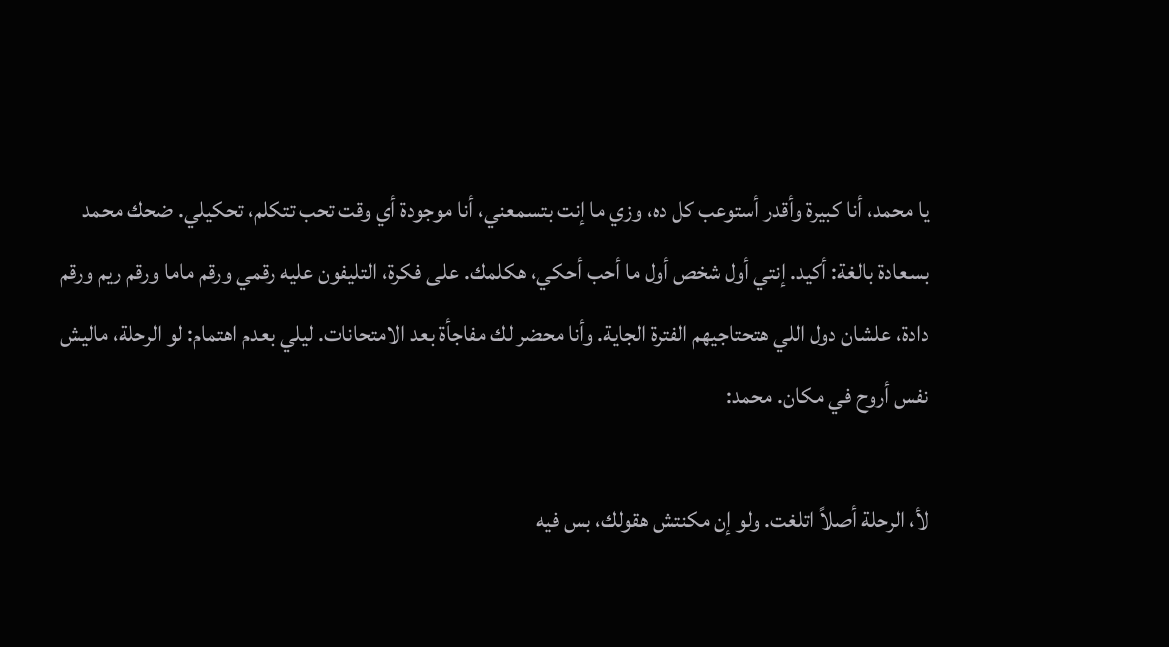يا محمد، أنا كبيرة وأقدر أستوعب كل ده، وزي ما إنت بتسمعني، أنا موجودة أي وقت تحب تتكلم، تحكيلي. ضحك محمد بسعادة بالغة: أكيد. إنتي أول شخص أول ما أحب أحكي، هكلمك. على فكرة، التليفون عليه رقمي ورقم ماما ورقم ريم ورقم دادة، علشان دول اللي هتحتاجيهم الفترة الجاية. وأنا محضر لك مفاجأة بعد الامتحانات. ليلي بعدم اهتمام: لو الرحلة، ماليش نفس أروح في مكان. محمد:

لأ، الرحلة أصلاً اتلغت. ولو إن مكنتش هقولك، بس فيه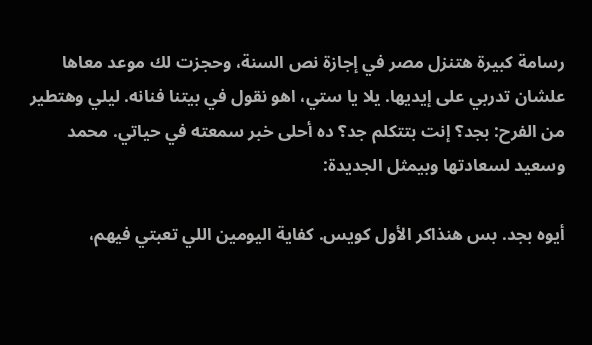رسامة كبيرة هتنزل مصر في إجازة نص السنة، وحجزت لك موعد معاها علشان تدربي على إيديها. يلا يا ستي، اهو نقول في بيتنا فنانه. ليلي وهتطير من الفرح: بجد؟ إنت بتتكلم جد؟ ده أحلى خبر سمعته في حياتي. محمد وسعيد لسعادتها وبيمثل الجديدة:

أيوه بجد. بس هنذاكر الأول كويس. كفاية اليومين اللي تعبتي فيهم،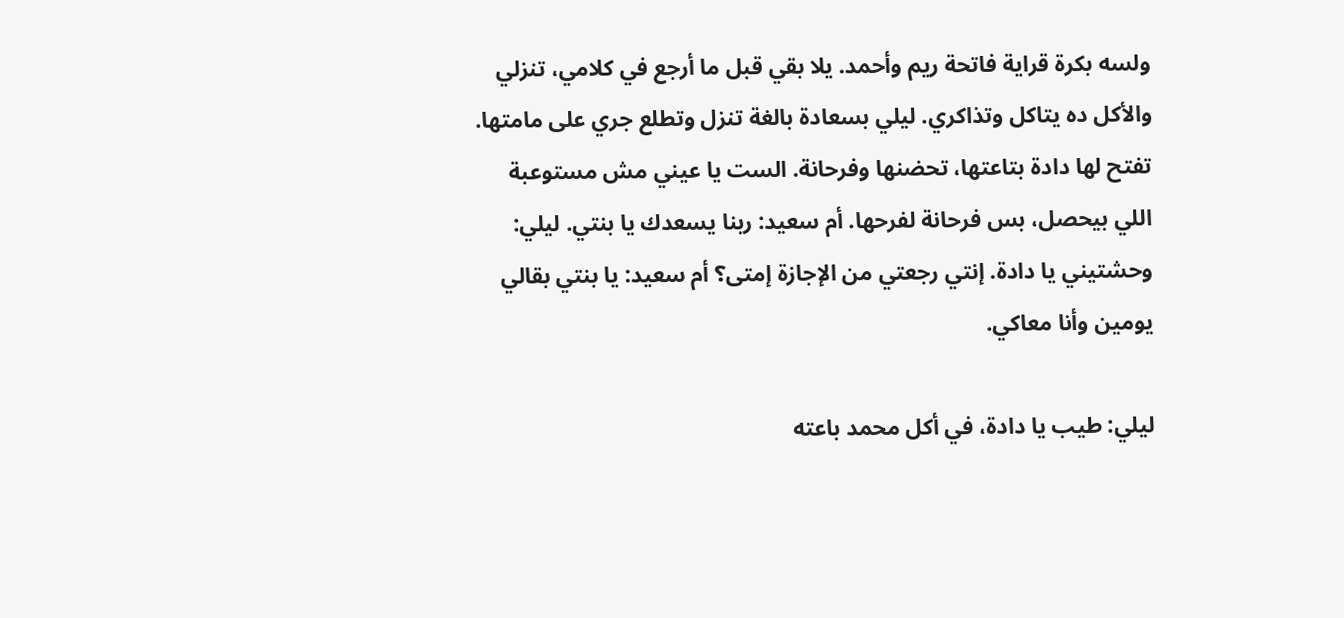ولسه بكرة قراية فاتحة ريم وأحمد. يلا بقي قبل ما أرجع في كلامي، تنزلي والأكل ده يتاكل وتذاكري. ليلي بسعادة بالغة تنزل وتطلع جري على مامتها. تفتح لها دادة بتاعتها، تحضنها وفرحانة. الست يا عيني مش مستوعبة اللي بيحصل، بس فرحانة لفرحها. أم سعيد: ربنا يسعدك يا بنتي. ليلي: وحشتيني يا دادة. إنتي رجعتي من الإجازة إمتى؟ أم سعيد: يا بنتي بقالي يومين وأنا معاكي.

ليلي: طيب يا دادة، في أكل محمد باعته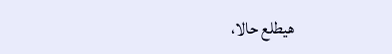هيطلع حالا،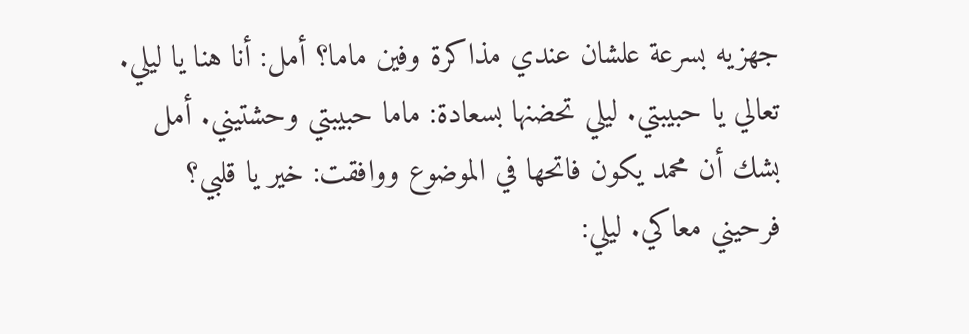جهزيه بسرعة علشان عندي مذاكرة وفين ماما؟ أمل: أنا هنا يا ليلي. تعالي يا حبيبتي. ليلي تحضنها بسعادة: ماما حبيبتي وحشتيني. أمل بشك أن محمد يكون فاتحها في الموضوع ووافقت: خير يا قلبي؟ فرحيني معاكي. ليلي: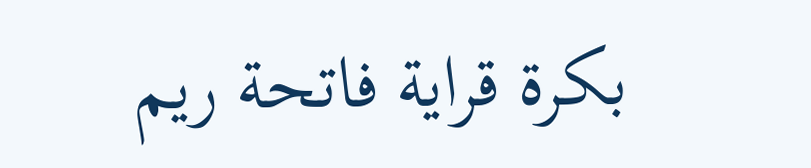بكرة قراية فاتحة ريم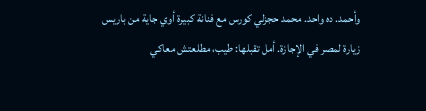وأحمد. ده واحد. محمد حجزلي كورس مع فنانة كبيرة أوي جاية من باريس زيارة لمصر في الإجازة. أمل تقبلها: طيب، مطلعتش معاكي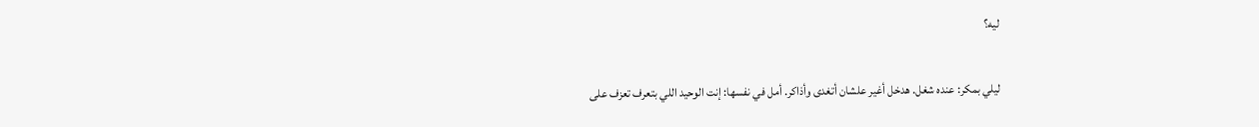ليه؟

ليلي بمكر: عنده شغل. هدخل أغير علشان أتغدى وأذاكر. أمل في نفسها: إنت الوحيد اللي بتعرف تعزف على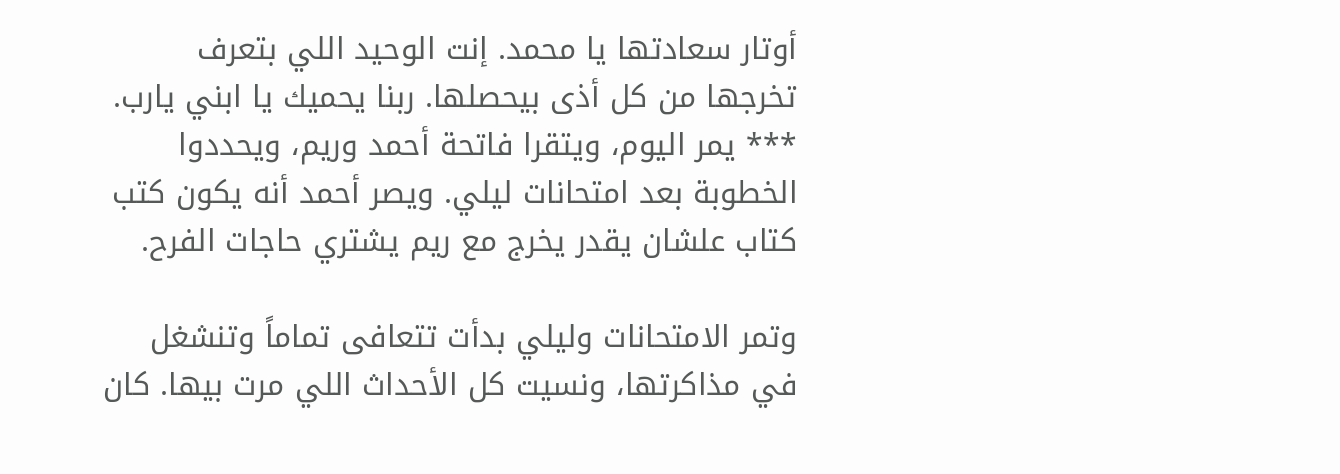أوتار سعادتها يا محمد. إنت الوحيد اللي بتعرف تخرجها من كل أذى بيحصلها. ربنا يحميك يا ابني يارب. *** يمر اليوم، ويتقرا فاتحة أحمد وريم، ويحددوا الخطوبة بعد امتحانات ليلي. ويصر أحمد أنه يكون كتب كتاب علشان يقدر يخرج مع ريم يشتري حاجات الفرح.

وتمر الامتحانات وليلي بدأت تتعافى تماماً وتنشغل في مذاكرتها، ونسيت كل الأحداث اللي مرت بيها. كان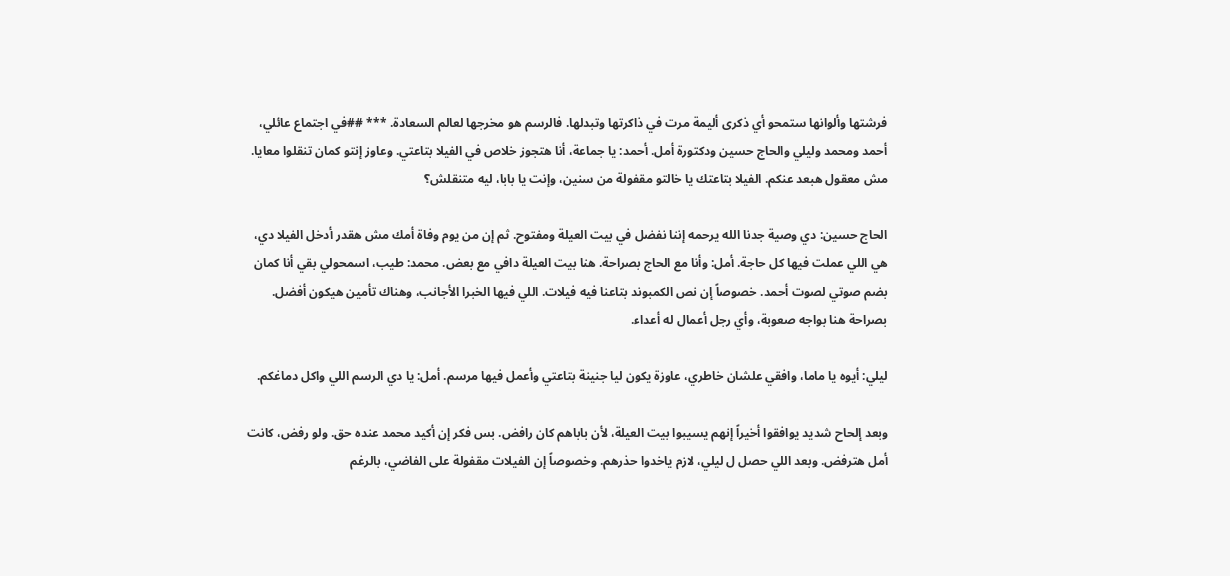فرشتها وألوانها ستمحو أي ذكرى أليمة مرت في ذاكرتها وتبدلها. فالرسم هو مخرجها لعالم السعادة. *** ##في اجتماع عائلي، أحمد ومحمد وليلي والحاج حسين ودكتورة أمل. أحمد: يا جماعة، أنا هتجوز خلاص في الفيلا بتاعتي. وعاوز إنتو كمان تنقلوا معايا. مش معقول هبعد عنكم. الفيلا بتاعتك يا خالتو مقفولة من سنين، وإنت يا بابا، ليه متنقلش؟

الحاج حسين: دي وصية جدنا الله يرحمه إننا نفضل في بيت العيلة ومفتوح. ثم إن من يوم وفاة أمك مش هقدر أدخل الفيلا دي، هي اللي عملت فيها كل حاجة. أمل: وأنا مع الحاج بصراحة. هنا بيت العيلة دافي مع بعض. محمد: طيب، اسمحولي بقي أنا كمان بضم صوتي لصوت أحمد. خصوصاً إن نص الكمبوند بتاعنا فيه فيلات. اللي فيها الخبرا الأجانب، وهناك تأمين هيكون أفضل. بصراحة هنا بواجه صعوبة، وأي رجل أعمال له أعداء.

ليلي: أيوه يا ماما، وافقي علشان خاطري، عاوزة يكون ليا جنينة بتاعتي وأعمل فيها مرسم. أمل: يا دي الرسم اللي واكل دماغكم.

وبعد إلحاح شديد يوافقوا أخيراً إنهم يسيبوا بيت العيلة، لأن باباهم كان رافض. بس فكر إن أكيد محمد عنده حق. ولو رفض، كانت أمل هترفض. وبعد اللي حصل ل ليلي، لازم ياخدوا حذرهم. وخصوصاً إن الفيلات مقفولة على الفاضي، بالرغم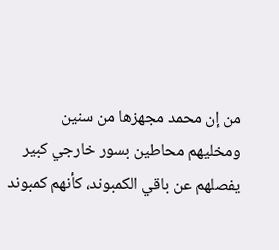من إن محمد مجهزها من سنين ومخليهم محاطين بسور خارجي كبير يفصلهم عن باقي الكمبوند، كأنهم كمبوند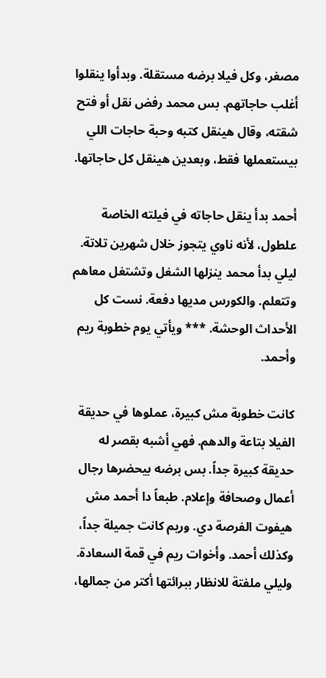مصغر، وكل فيلا برضه مستقلة. وبدأوا ينقلوا أغلب حاجاتهم. بس محمد رفض نقل أو فتح شقته، وقال هينقل كتبه وحبة حاجات اللي بيستعملها فقط، وبعدين هينقل كل حاجاتها.

أحمد بدأ ينقل حاجاته في فيلته الخاصة علطول، لأنه ناوي يتجوز خلال شهرين تلاتة. ليلي بدأ محمد ينزلها الشغل وتشتغل معاهم وتتعلم. والكورس مديها دفعة. نست كل الأحداث الوحشة. *** ويأتي يوم خطوبة ريم وأحمد.

كانت خطوبة مش كبيرة، عملوها في حديقة الفيلا بتاعة والدهم. فهي أشبه بقصر له حديقة كبيرة جداً. بس برضه بيحضرها رجال أعمال وصحافة وإعلام. طبعاً دا أحمد مش هيفوت الفرصة دي. وريم كانت جميلة جداً، وكذلك أحمد. وأخوات ريم في قمة السعادة. وليلي ملفتة للانظار ببرائتها أكتر من جمالها،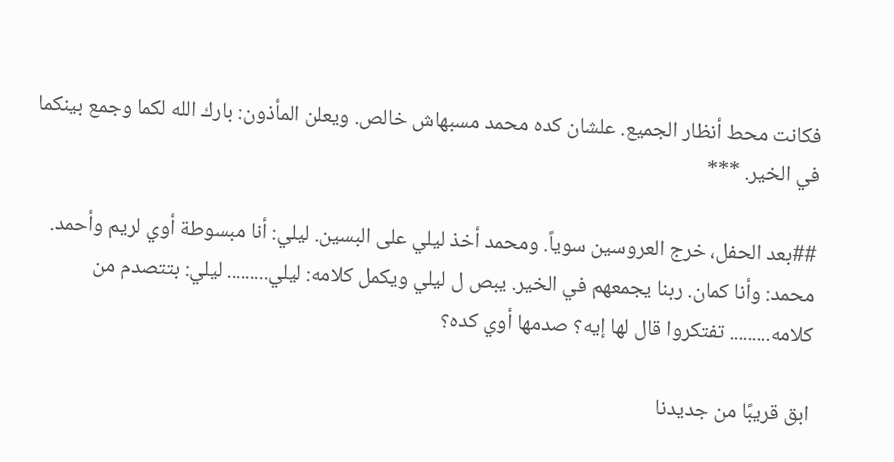فكانت محط أنظار الجميع. علشان كده محمد مسبهاش خالص. ويعلن المأذون: بارك الله لكما وجمع بينكما في الخير. ***

##بعد الحفل، خرج العروسين سوياً. ومحمد أخذ ليلي على البسين. ليلي: أنا مبسوطة أوي لريم وأحمد. محمد: وأنا كمان. ربنا يجمعهم في الخير. يبص ل ليلي ويكمل كلامه: ليلي......... ليلي: بتتصدم من كلامه......... تفتكروا قال لها إيه؟ صدمها أوي كده؟

ابق قريبًا من جديدنا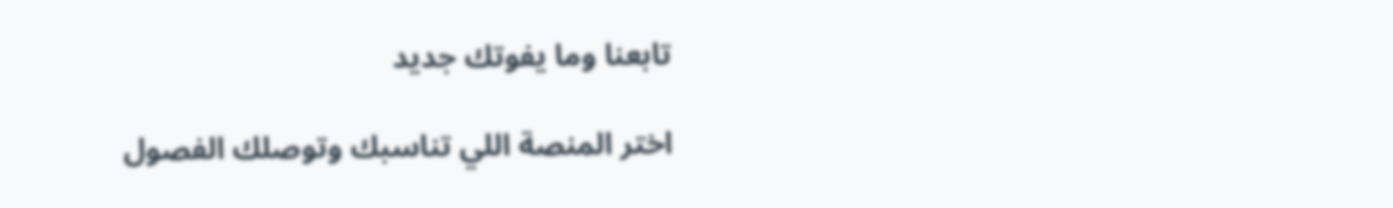تابعنا وما يفوتك جديد

اختر المنصة اللي تناسبك وتوصلك الفصول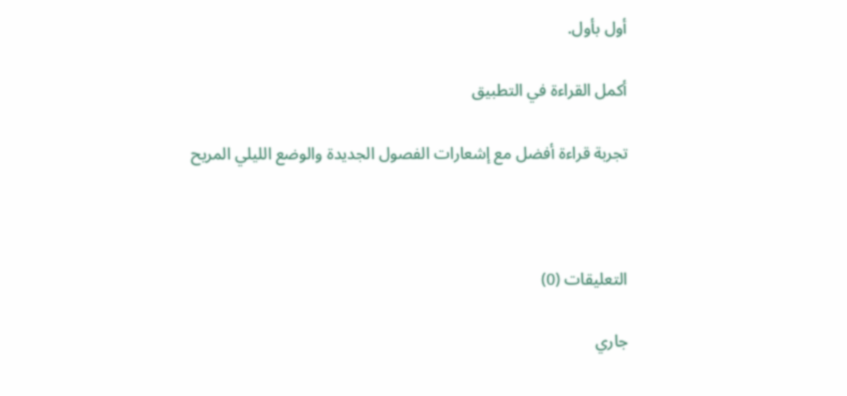أول بأول.

أكمل القراءة في التطبيق

تجربة قراءة أفضل مع إشعارات الفصول الجديدة والوضع الليلي المريح



التعليقات (0)

جاري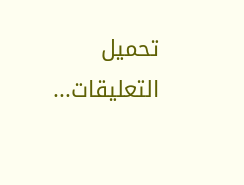تحميل التعليقات...